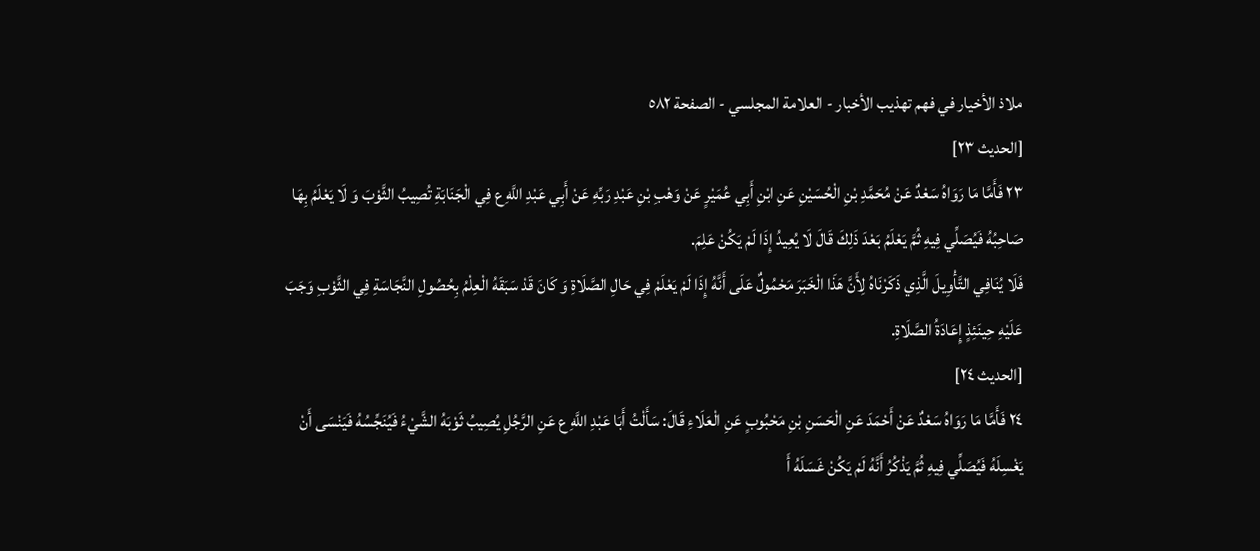ملاذ الأخيار في فهم تهذيب الأخبار - العلامة المجلسي - الصفحة ٥٨٢
[الحديث ٢٣]
٢٣ فَأَمَّا مَا رَوَاهُ سَعْدٌ عَنْ مُحَمَّدِ بْنِ الْحُسَيْنِ عَنِ ابْنِ أَبِي عُمَيْرٍ عَنْ وَهْبِ بْنِ عَبْدِ رَبِّهِ عَنْ أَبِي عَبْدِ اللَّهِ ع فِي الْجَنَابَةِ تُصِيبُ الثَّوْبَ وَ لَا يَعْلَمُ بِهَا صَاحِبُهُ فَيُصَلِّي فِيهِ ثُمَّ يَعْلَمُ بَعْدَ ذَلِكَ قَالَ لَا يُعِيدُ إِذَا لَمْ يَكُنْ عَلِمَ.
فَلَا يُنَافِي التَّأْوِيلَ الَّذِي ذَكَرْنَاهُ لِأَنَّ هَذَا الْخَبَرَ مَحْمُولٌ عَلَى أَنَّهُ إِذَا لَمْ يَعْلَمْ فِي حَالِ الصَّلَاةِ وَ كَانَ قَدْ سَبَقَهُ الْعِلْمُ بِحُصُولِ النَّجَاسَةِ فِي الثَّوْبِ وَجَبَ عَلَيْهِ حِينَئِذٍ إِعَادَةُ الصَّلَاةِ.
[الحديث ٢٤]
٢٤ فَأَمَّا مَا رَوَاهُ سَعْدٌ عَنْ أَحْمَدَ عَنِ الْحَسَنِ بْنِ مَحْبُوبٍ عَنِ الْعَلَاءِ قَالَ: سَأَلْتُ أَبَا عَبْدِ اللَّهِ ع عَنِ الرَّجُلِ يُصِيبُ ثَوْبَهُ الشَّيْءُ فَيُنَجِّسُهُ فَيَنْسَى أَنْ يَغْسِلَهُ فَيُصَلِّي فِيهِ ثُمَّ يَذْكُرُ أَنَّهُ لَمْ يَكُنْ غَسَلَهُ أَ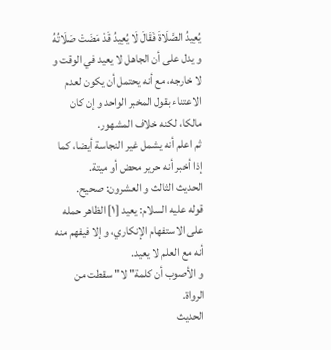يُعِيدُ الصَّلَاةَ فَقَالَ لَا يُعِيدُ قَدْ مَضَتْ صَلَاتُهُ
و يدل على أن الجاهل لا يعيد في الوقت و لا خارجه، مع أنه يحتمل أن يكون لعدم الاعتناء بقول المخبر الواحد و إن كان مالكا، لكنه خلاف المشهور.
ثم اعلم أنه يشمل غير النجاسة أيضا، كما إذا أخبر أنه حرير محض أو ميتة.
الحديث الثالث و العشرون: صحيح.
قوله عليه السلام: يعيد [١] الظاهر حمله على الاستفهام الإنكاري، و إلا فيفهم منه أنه مع العلم لا يعيد.
و الأصوب أن كلمة" لا" سقطت من الرواة.
الحديث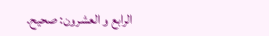الرابع و العشرون: صحيح.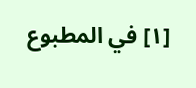[١] في المطبوع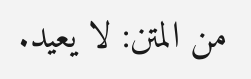من المتن: لا يعيد.